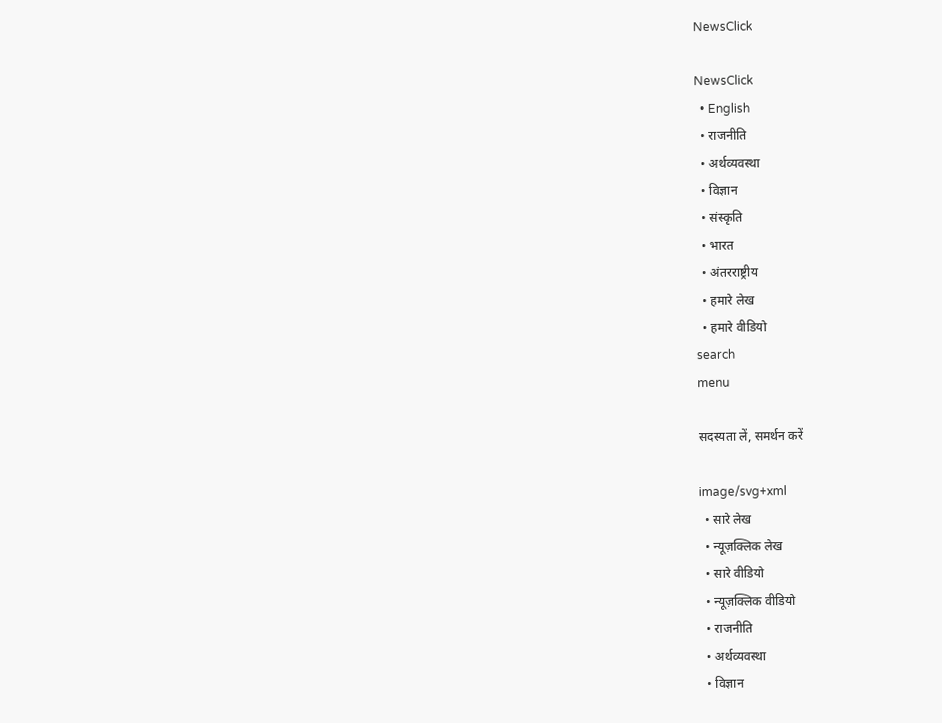NewsClick

NewsClick
  • English
  • राजनीति
  • अर्थव्यवस्था
  • विज्ञान
  • संस्कृति
  • भारत
  • अंतरराष्ट्रीय
  • हमारे लेख
  • हमारे वीडियो
search
menu

सदस्यता लें, समर्थन करें

image/svg+xml
  • सारे लेख
  • न्यूज़क्लिक लेख
  • सारे वीडियो
  • न्यूज़क्लिक वीडियो
  • राजनीति
  • अर्थव्यवस्था
  • विज्ञान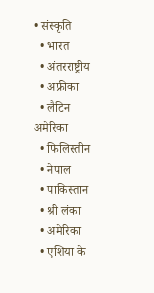• संस्कृति
  • भारत
  • अंतरराष्ट्रीय
  • अफ्रीका
  • लैटिन अमेरिका
  • फिलिस्तीन
  • नेपाल
  • पाकिस्तान
  • श्री लंका
  • अमेरिका
  • एशिया के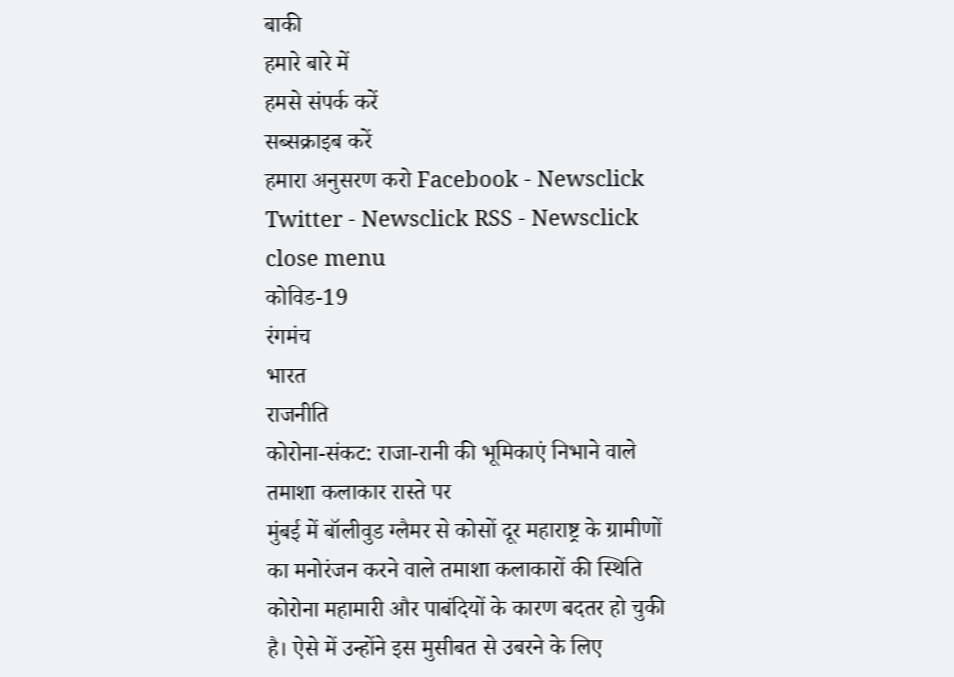बाकी
हमारे बारे में
हमसे संपर्क करें
सब्सक्राइब करें
हमारा अनुसरण करो Facebook - Newsclick Twitter - Newsclick RSS - Newsclick
close menu
कोविड-19
रंगमंच
भारत
राजनीति
कोरोना-संकट: राजा-रानी की भूमिकाएं निभाने वाले तमाशा कलाकार रास्ते पर
मुंबई में बॉलीवुड ग्लैमर से कोसों दूर महाराष्ट्र के ग्रामीणों का मनोरंजन करने वाले तमाशा कलाकारों की स्थिति कोरोना महामारी और पाबंदियों के कारण बदतर हो चुकी है। ऐसे में उन्होंने इस मुसीबत से उबरने के लिए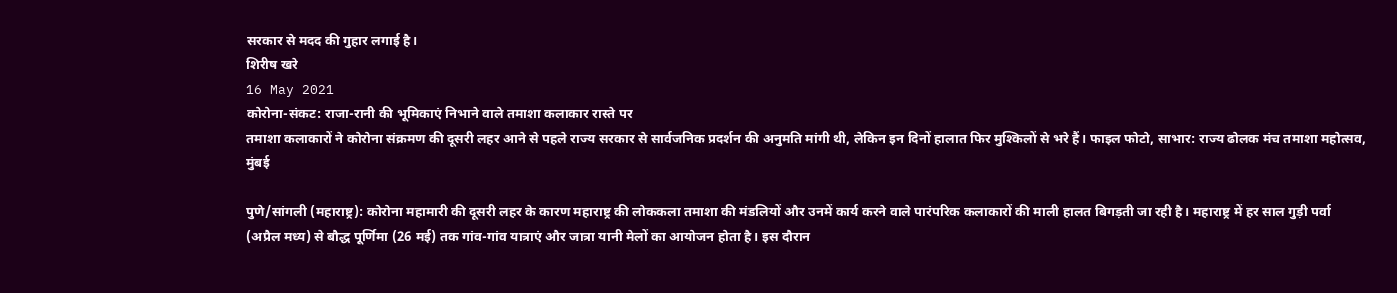सरकार से मदद की गुहार लगाई है।
शिरीष खरे
16 May 2021
कोरोना-संकट: राजा-रानी की भूमिकाएं निभाने वाले तमाशा कलाकार रास्ते पर
तमाशा कलाकारों ने कोरोना संक्रमण की दूसरी लहर आने से पहले राज्य सरकार से सार्वजनिक प्रदर्शन की अनुमति मांगी थी, लेकिन इन दिनों हालात फिर मुश्किलों से भरे हैं। फाइल फोटो, साभार: राज्य ढोलक मंच तमाशा महोत्सव, मुंबई

पुणे/सांगली (महाराष्ट्र): कोरोना महामारी की दूसरी लहर के कारण महाराष्ट्र की लोककला तमाशा की मंडलियों और उनमें कार्य करने वाले पारंपरिक कलाकारों की माली हालत बिगड़ती जा रही है। महाराष्ट्र में हर साल गुड़ी पर्वा (अप्रैल मध्य) से बौद्ध पूर्णिमा (26 मई) तक गांव-गांव यात्राएं और जात्रा यानी मेलों का आयोजन होता है। इस दौरान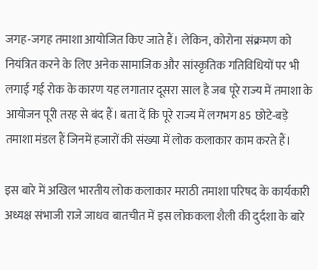जगह-जगह तमाशा आयोजित किए जाते हैं। लेकिन, कोरोना संक्रमण को नियंत्रित करने के लिए अनेक सामाजिक और सांस्कृतिक गतिविधियों पर भी लगाई गई रोक के कारण यह लगातार दूसरा साल है जब पूरे राज्य में तमाशा के आयोजन पूरी तरह से बंद हैं। बता दें कि पूरे राज्य में लगभग 85 छोटे-बड़े तमाशा मंडल हैं जिनमें हजारों की संख्या में लोक कलाकार काम करते हैं।

इस बारे में अखिल भारतीय लोक कलाकार मराठी तमाशा परिषद के कार्यकारी अध्यक्ष संभाजी राजे जाधव बातचीत में इस लोककला शैली की दुर्दशा के बारे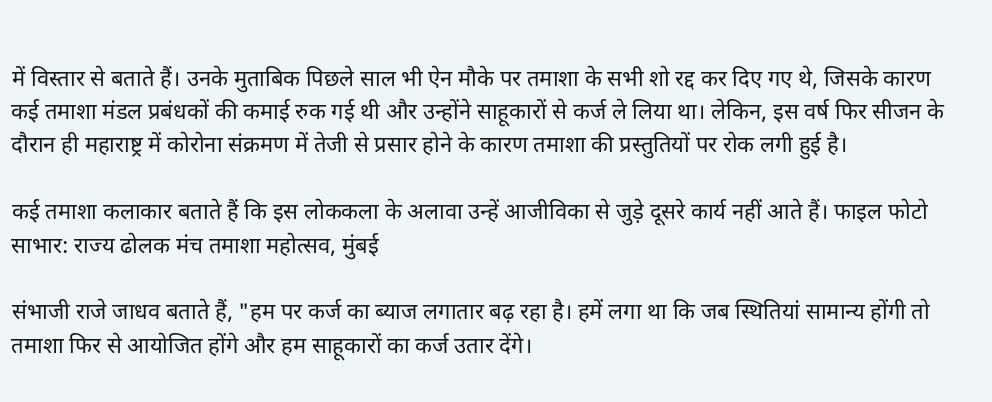में विस्तार से बताते हैं। उनके मुताबिक पिछले साल भी ऐन मौके पर तमाशा के सभी शो रद्द कर दिए गए थे, जिसके कारण कई तमाशा मंडल प्रबंधकों की कमाई रुक गई थी और उन्होंने साहूकारों से कर्ज ले लिया था। लेकिन, इस वर्ष फिर सीजन के दौरान ही महाराष्ट्र में कोरोना संक्रमण में तेजी से प्रसार होने के कारण तमाशा की प्रस्तुतियों पर रोक लगी हुई है।

कई तमाशा कलाकार बताते हैं कि इस लोककला के अलावा उन्हें आजीविका से जुड़े दूसरे कार्य नहीं आते हैं। फाइल फोटो साभार: राज्य ढोलक मंच तमाशा महोत्सव, मुंबई

संभाजी राजे जाधव बताते हैं, "हम पर कर्ज का ब्याज लगातार बढ़ रहा है। हमें लगा था कि जब स्थितियां सामान्य होंगी तो तमाशा फिर से आयोजित होंगे और हम साहूकारों का कर्ज उतार देंगे।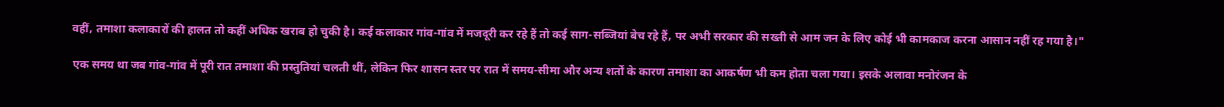वहीं, तमाशा कलाकारों की हालत तो कहीं अधिक खराब हो चुकी है। कई कलाकार गांव-गांव में मजदूरी कर रहे हैं तो कई साग-सब्जियां बेच रहे हैं, पर अभी सरकार की सख्ती से आम जन के लिए कोई भी कामकाज करना आसान नहीं रह गया है।"

एक समय था जब गांव-गांव में पूरी रात तमाशा की प्रस्तुतियां चलती थीं, लेकिन फिर शासन स्तर पर रात में समय-सीमा और अन्य शर्तों के कारण तमाशा का आकर्षण भी कम होता चला गया। इसके अलावा मनोरंजन के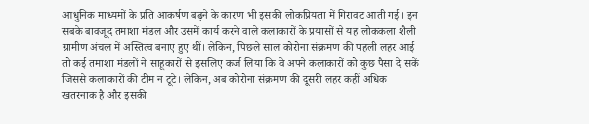आधुनिक माध्यमों के प्रति आकर्षण बढ़ने के कारण भी इसकी लोकप्रियता में गिरावट आती गई। इन सबके बावजूद तमाशा मंडल और उसमें कार्य करने वाले कलाकारों के प्रयासों से यह लोककला शैली ग्रामीण अंचल में अस्तित्व बनाए हुए थीं। लेकिन, पिछले साल कोरोना संक्रमण की पहली लहर आई तो कई तमाशा मंडलों ने साहूकारों से इसलिए कर्ज लिया कि वे अपने कलाकारों को कुछ पैसा दे सकें जिससे कलाकारों की टीम न टूटे। लेकिन, अब कोरोना संक्रमण की दूसरी लहर कहीं अधिक खतरनाक है और इसकी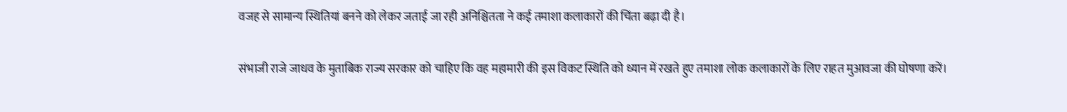वजह से सामान्य स्थितियां बनने को लेकर जताई जा रही अनिश्चितता ने कई तमाशा कलाकारों की चिंता बढ़ा दी है।

संभाजी राजे जाधव के मुताबिक राज्य सरकार को चाहिए कि वह महामारी की इस विकट स्थिति को ध्यान में रखते हुए तमाशा लोक कलाकारों के लिए राहत मुआवजा की घोषणा करें।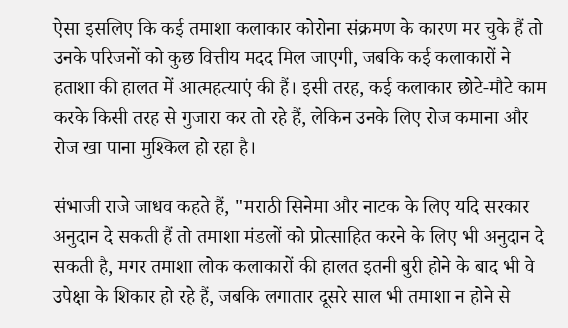ऐसा इसलिए कि कई तमाशा कलाकार कोरोना संक्रमण के कारण मर चुके हैं तो उनके परिजनों को कुछ वित्तीय मदद मिल जाएगी, जबकि कई कलाकारों ने हताशा की हालत में आत्महत्याएं की हैं। इसी तरह, कई कलाकार छोटे-मौटे काम करके किसी तरह से गुजारा कर तो रहे हैं, लेकिन उनके लिए रोज कमाना और रोज खा पाना मुश्किल हो रहा है।

संभाजी राजे जाधव कहते हैं, "मराठी सिनेमा और नाटक के लिए यदि सरकार अनुदान दे सकती हैं तो तमाशा मंडलों को प्रोत्साहित करने के लिए भी अनुदान दे सकती है, मगर तमाशा लोक कलाकारों की हालत इतनी बुरी होने के बाद भी वे उपेक्षा के शिकार हो रहे हैं, जबकि लगातार दूसरे साल भी तमाशा न होने से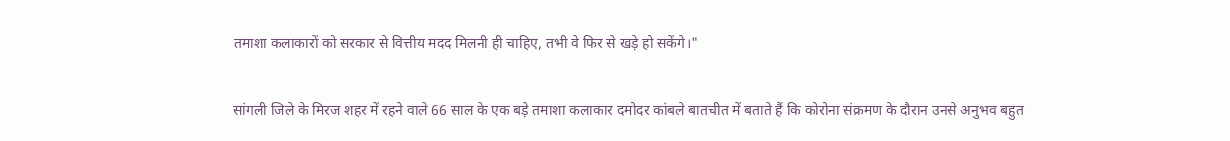तमाशा कलाकारों को सरकार से वित्तीय मदद मिलनी ही चाहिए, तभी वे फिर से खड़े हो सकेंगे।"

सांगली जिले के मिरज शहर में रहने वाले 66 साल के एक बड़े तमाशा कलाकार दमोदर कांबले बातचीत में बताते हैं कि कोरोना संक्रमण के दौरान उनसे अनुभव बहुत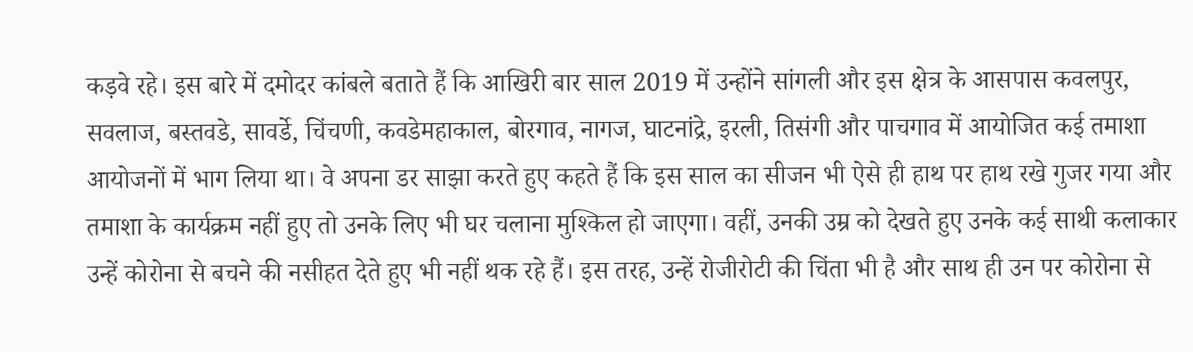कड़वे रहे। इस बारे में दमोदर कांबले बताते हैं कि आखिरी बार साल 2019 में उन्होंने सांगली और इस क्षेत्र के आसपास कवलपुर, सवलाज, बस्तवडे, सावर्डे, चिंचणी, कवडेमहाकाल, बोरगाव, नागज, घाटनांद्रे, इरली, तिसंगी और पाचगाव में आयोजित कई तमाशा आयोजनों में भाग लिया था। वे अपना डर साझा करते हुए कहते हैं कि इस साल का सीजन भी ऐसे ही हाथ पर हाथ रखे गुजर गया और तमाशा के कार्यक्रम नहीं हुए तो उनके लिए भी घर चलाना मुश्किल हो जाएगा। वहीं, उनकी उम्र को देखते हुए उनके कई साथी कलाकार उन्हें कोरोना से बचने की नसीहत देते हुए भी नहीं थक रहे हैं। इस तरह, उन्हें रोजीरोटी की चिंता भी है और साथ ही उन पर कोरोना से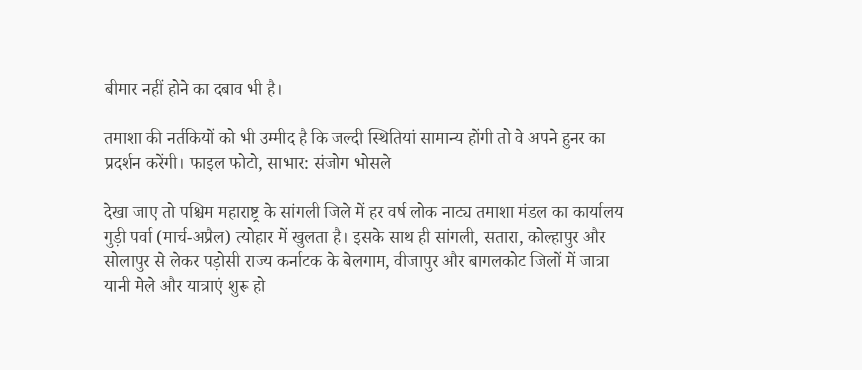बीमार नहीं होने का दबाव भी है।

तमाशा की नर्तकियों को भी उम्मीद है कि जल्दी स्थितियां सामान्य होंगी तो वे अपने हुनर का प्रदर्शन करेंगी। फाइल फोटो, साभार: संजोग भोसले

देखा जाए तो पश्चिम महाराष्ट्र के सांगली जिले में हर वर्ष लोक नाट्य तमाशा मंडल का कार्यालय गुड़ी पर्वा (मार्च-अप्रैल) त्योहार में खुलता है। इसके साथ ही सांगली, सतारा, कोल्हापुर और सोलापुर से लेकर पड़ोसी राज्य कर्नाटक के बेलगाम, वीजापुर और बागलकोट जिलों में जात्रा यानी मेले और यात्राएं शुरू हो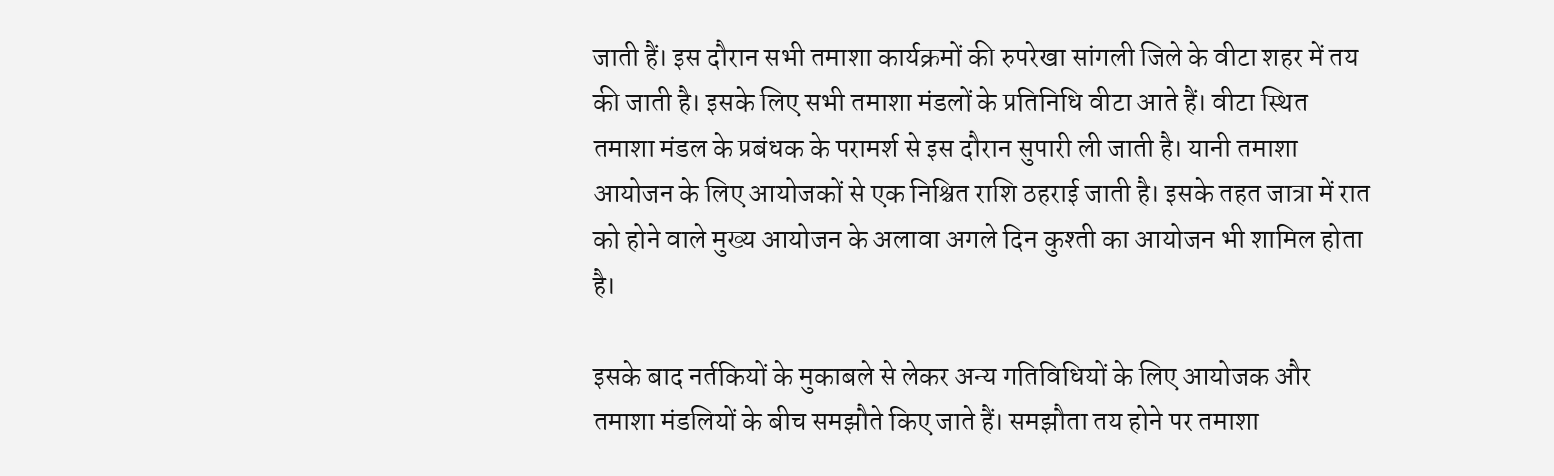जाती हैं। इस दौरान सभी तमाशा कार्यक्रमों की रुपरेखा सांगली जिले के वीटा शहर में तय की जाती है। इसके लिए सभी तमाशा मंडलों के प्रतिनिधि वीटा आते हैं। वीटा स्थित तमाशा मंडल के प्रबंधक के परामर्श से इस दौरान सुपारी ली जाती है। यानी तमाशा आयोजन के लिए आयोजकों से एक निश्चित राशि ठहराई जाती है। इसके तहत जात्रा में रात को होने वाले मुख्य आयोजन के अलावा अगले दिन कुश्ती का आयोजन भी शामिल होता है।

इसके बाद नर्तकियों के मुकाबले से लेकर अन्य गतिविधियों के लिए आयोजक और तमाशा मंडलियों के बीच समझौते किए जाते हैं। समझौता तय होने पर तमाशा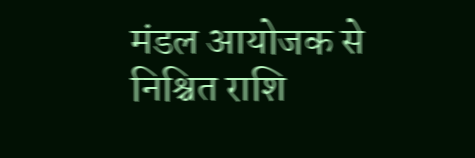मंडल आयोजक से निश्चित राशि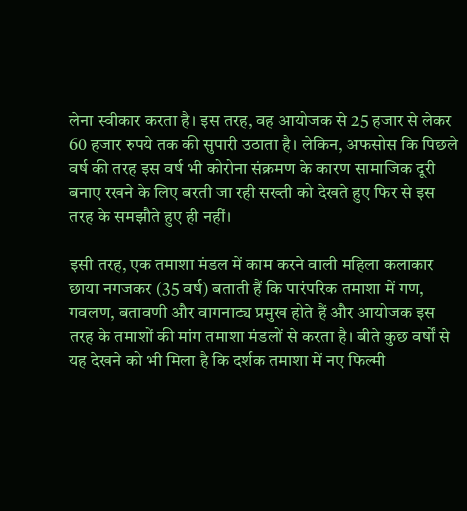लेना स्वीकार करता है। इस तरह, वह आयोजक से 25 हजार से लेकर 60 हजार रुपये तक की सुपारी उठाता है। लेकिन, अफसोस कि पिछले वर्ष की तरह इस वर्ष भी कोरोना संक्रमण के कारण सामाजिक दूरी बनाए रखने के लिए बरती जा रही सख्ती को देखते हुए फिर से इस तरह के समझौते हुए ही नहीं।

इसी तरह, एक तमाशा मंडल में काम करने वाली महिला कलाकार छाया नगजकर (35 वर्ष) बताती हैं कि पारंपरिक तमाशा में गण, गवलण, बतावणी और वागनाट्य प्रमुख होते हैं और आयोजक इस तरह के तमाशों की मांग तमाशा मंडलों से करता है। बीते कुछ वर्षों से यह देखने को भी मिला है कि दर्शक तमाशा में नए फिल्मी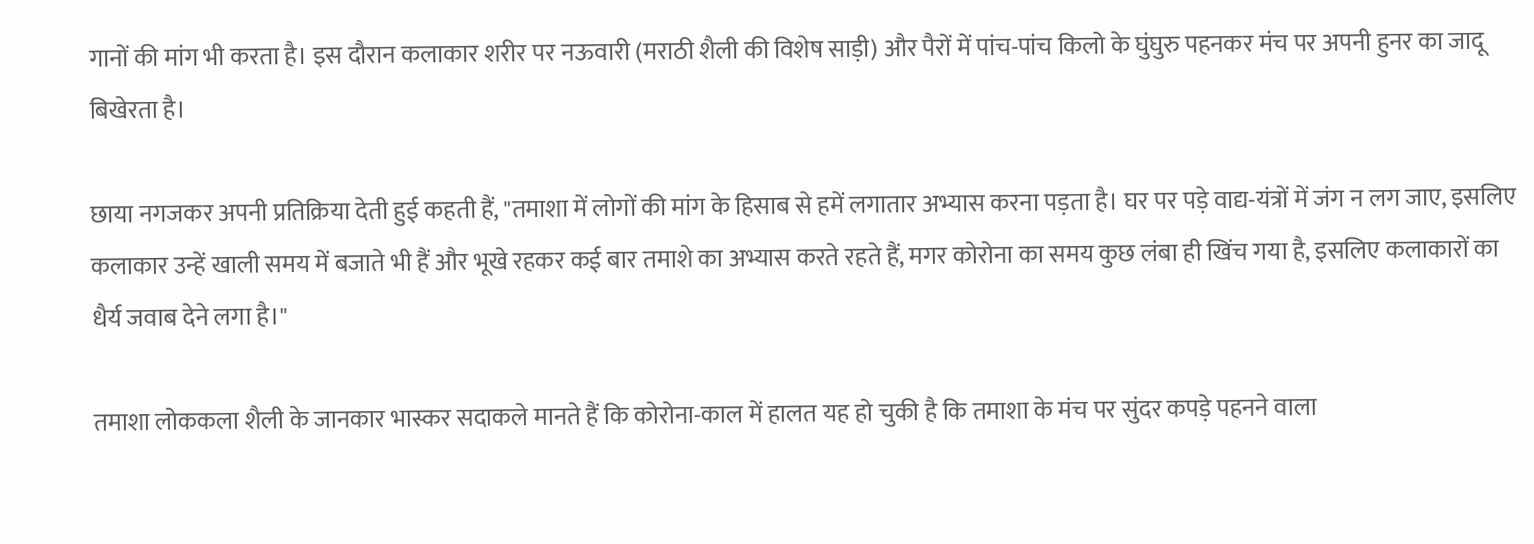गानों की मांग भी करता है। इस दौरान कलाकार शरीर पर नऊवारी (मराठी शैली की विशेष साड़ी) और पैरों में पांच-पांच किलो के घुंघुरु पहनकर मंच पर अपनी हुनर का जादू बिखेरता है।

छाया नगजकर अपनी प्रतिक्रिया देती हुई कहती हैं, "तमाशा में लोगों की मांग के हिसाब से हमें लगातार अभ्यास करना पड़ता है। घर पर पड़े वाद्य-यंत्रों में जंग न लग जाए, इसलिए कलाकार उन्हें खाली समय में बजाते भी हैं और भूखे रहकर कई बार तमाशे का अभ्यास करते रहते हैं, मगर कोरोना का समय कुछ लंबा ही खिंच गया है, इसलिए कलाकारों का धैर्य जवाब देने लगा है।"

तमाशा लोककला शैली के जानकार भास्कर सदाकले मानते हैं कि कोरोना-काल में हालत यह हो चुकी है कि तमाशा के मंच पर सुंदर कपड़े पहनने वाला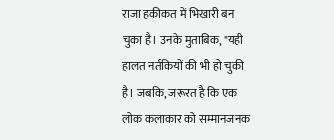राजा हकीकत में भिखारी बन चुका है। उनके मुताबिक, "यही हालत नर्तकियों की भी हो चुकी है। जबकि, जरूरत है कि एक लोक कलाकार को सम्मानजनक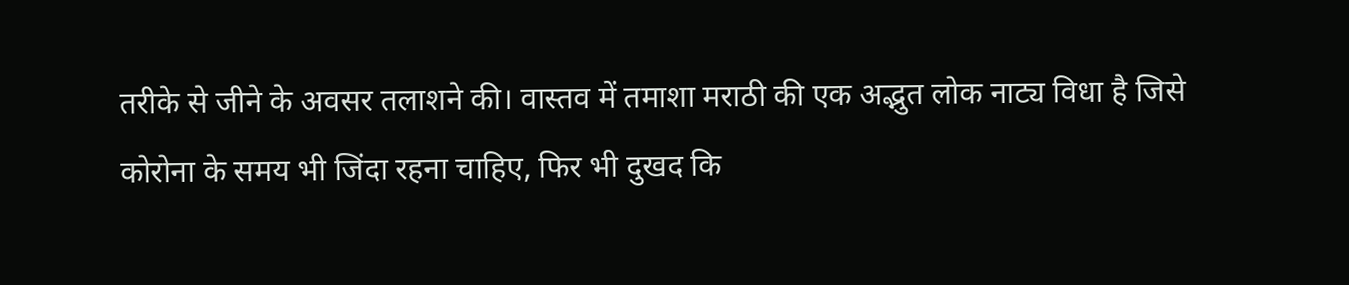तरीके से जीने के अवसर तलाशने की। वास्तव में तमाशा मराठी की एक अद्भुत लोक नाट्य विधा है जिसे कोरोना के समय भी जिंदा रहना चाहिए, फिर भी दुखद कि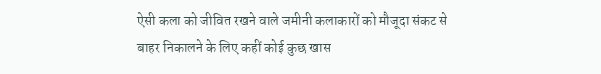ऐसी कला को जीवित रखने वाले जमीनी कलाकारों को मौजूदा संकट से बाहर निकालने के लिए कहीं कोई कुछ खास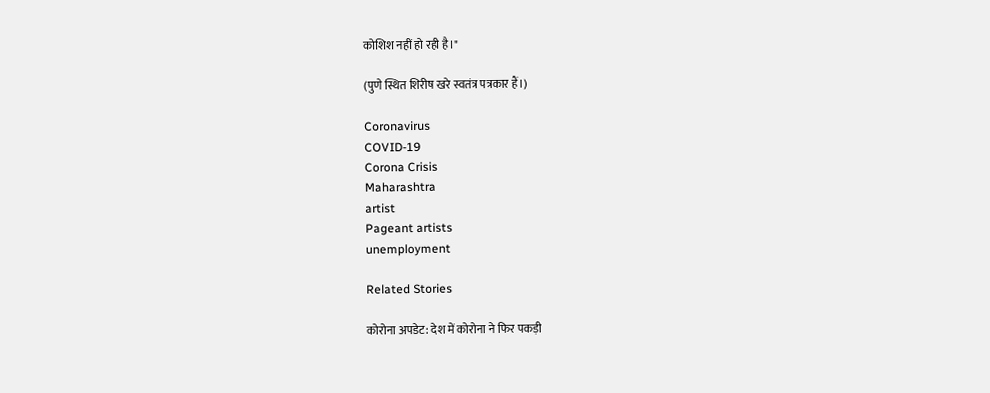कोशिश नहीं हो रही है।"

(पुणे स्थित शिरीष खरे स्वतंत्र पत्रकार हैं।)

Coronavirus
COVID-19
Corona Crisis
Maharashtra
artist
Pageant artists
unemployment

Related Stories

कोरोना अपडेट: देश में कोरोना ने फिर पकड़ी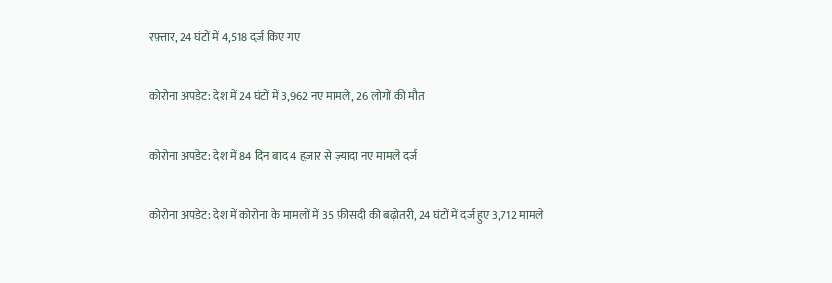रफ़्तार, 24 घंटों में 4,518 दर्ज़ किए गए

कोरोना अपडेट: देश में 24 घंटों में 3,962 नए मामले, 26 लोगों की मौत

कोरोना अपडेट: देश में 84 दिन बाद 4 हज़ार से ज़्यादा नए मामले दर्ज

कोरोना अपडेट: देश में कोरोना के मामलों में 35 फ़ीसदी की बढ़ोतरी, 24 घंटों में दर्ज हुए 3,712 मामले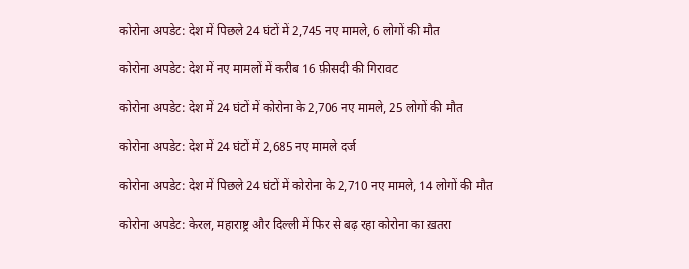कोरोना अपडेट: देश में पिछले 24 घंटों में 2,745 नए मामले, 6 लोगों की मौत

कोरोना अपडेट: देश में नए मामलों में करीब 16 फ़ीसदी की गिरावट

कोरोना अपडेट: देश में 24 घंटों में कोरोना के 2,706 नए मामले, 25 लोगों की मौत

कोरोना अपडेट: देश में 24 घंटों में 2,685 नए मामले दर्ज

कोरोना अपडेट: देश में पिछले 24 घंटों में कोरोना के 2,710 नए मामले, 14 लोगों की मौत

कोरोना अपडेट: केरल, महाराष्ट्र और दिल्ली में फिर से बढ़ रहा कोरोना का ख़तरा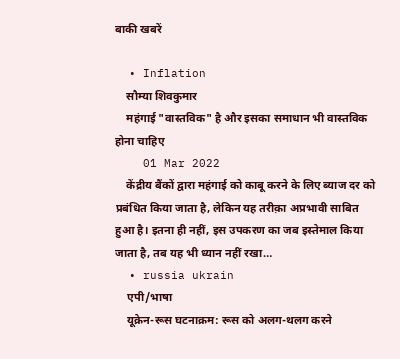बाकी खबरें

  • Inflation
    सौम्या शिवकुमार
    महंगाई "वास्तविक" है और इसका समाधान भी वास्तविक होना चाहिए
    01 Mar 2022
    केंद्रीय बैंकों द्वारा महंगाई को काबू करने के लिए ब्याज दर को प्रबंधित किया जाता है, लेकिन यह तरीक़ा अप्रभावी साबित हुआ है। इतना ही नहीं, इस उपकरण का जब इस्तेमाल किया जाता है, तब यह भी ध्यान नहीं रखा…
  • russia ukrain
    एपी/भाषा
    यूक्रेन-रूस घटनाक्रम: रूस को अलग-थलग करने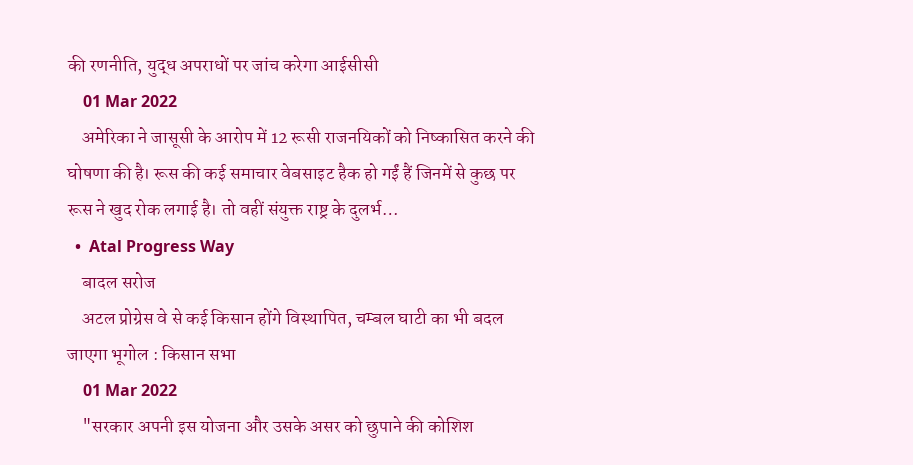की रणनीति, युद्ध अपराधों पर जांच करेगा आईसीसी
    01 Mar 2022
    अमेरिका ने जासूसी के आरोप में 12 रूसी राजनयिकों को निष्कासित करने की घोषणा की है। रूस की कई समाचार वेबसाइट हैक हो गईं हैं जिनमें से कुछ पर रूस ने खुद रोक लगाई है। तो वहीं संयुक्त राष्ट्र के दुलर्भ…
  •  Atal Progress Way
    बादल सरोज
    अटल प्रोग्रेस वे से कई किसान होंगे विस्थापित, चम्बल घाटी का भी बदल जाएगा भूगोल : किसान सभा
    01 Mar 2022
    "सरकार अपनी इस योजना और उसके असर को छुपाने की कोशिश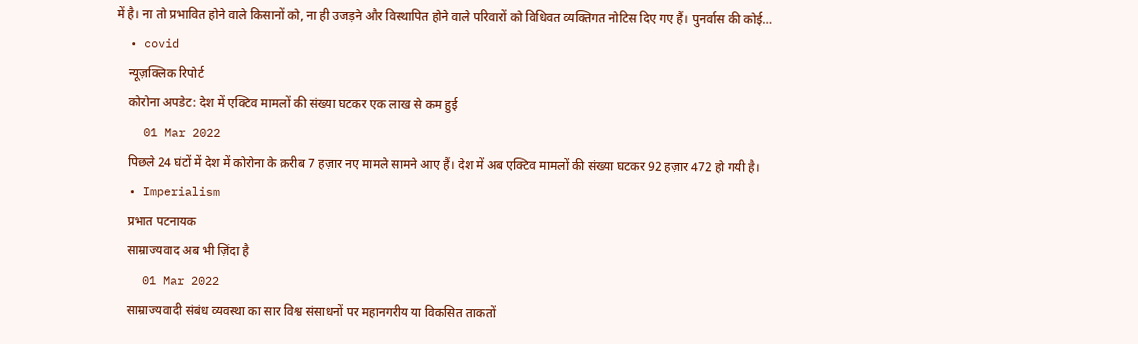में है। ना तो प्रभावित होने वाले किसानों को, ना ही उजड़ने और विस्थापित होने वाले परिवारों को विधिवत व्यक्तिगत नोटिस दिए गए हैं। पुनर्वास की कोई…
  • covid
    न्यूज़क्लिक रिपोर्ट
    कोरोना अपडेट: देश में एक्टिव मामलों की संख्या घटकर एक लाख से कम हुई
    01 Mar 2022
    पिछले 24 घंटों में देश में कोरोना के क़रीब 7 हज़ार नए मामले सामने आए हैं। देश में अब एक्टिव मामलों की संख्या घटकर 92 हज़ार 472 हो गयी है।
  • Imperialism
    प्रभात पटनायक
    साम्राज्यवाद अब भी ज़िंदा है
    01 Mar 2022
    साम्राज्यवादी संबंध व्यवस्था का सार विश्व संसाधनों पर महानगरीय या विकसित ताकतों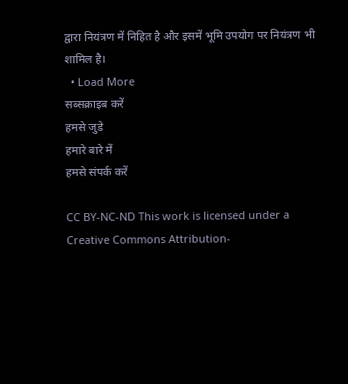द्वारा नियंत्रण में निहित है और इसमें भूमि उपयोग पर नियंत्रण भी शामिल है।
  • Load More
सब्सक्राइब करें
हमसे जुडे
हमारे बारे में
हमसे संपर्क करें

CC BY-NC-ND This work is licensed under a Creative Commons Attribution-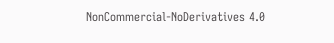NonCommercial-NoDerivatives 4.0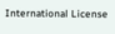International License